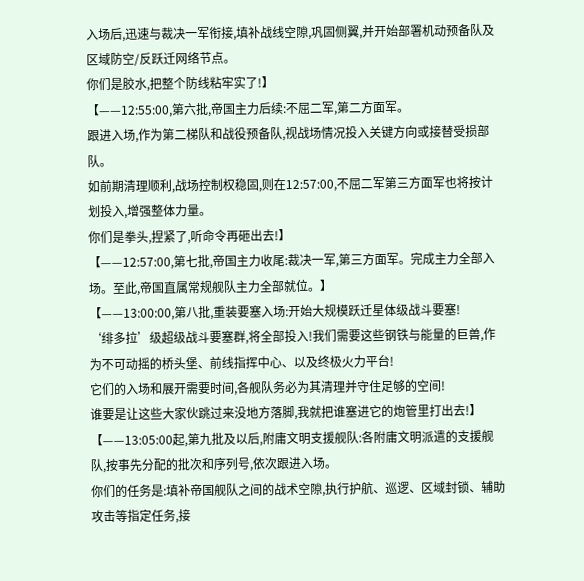入场后,迅速与裁决一军衔接,填补战线空隙,巩固侧翼,并开始部署机动预备队及区域防空/反跃迁网络节点。
你们是胶水,把整个防线粘牢实了!】
【——12:55:00,第六批,帝国主力后续:不屈二军,第二方面军。
跟进入场,作为第二梯队和战役预备队,视战场情况投入关键方向或接替受损部队。
如前期清理顺利,战场控制权稳固,则在12:57:00,不屈二军第三方面军也将按计划投入,增强整体力量。
你们是拳头,捏紧了,听命令再砸出去!】
【——12:57:00,第七批,帝国主力收尾:裁决一军,第三方面军。完成主力全部入场。至此,帝国直属常规舰队主力全部就位。】
【——13:00:00,第八批,重装要塞入场:开始大规模跃迁星体级战斗要塞!
‘绯多拉’级超级战斗要塞群,将全部投入!我们需要这些钢铁与能量的巨兽,作为不可动摇的桥头堡、前线指挥中心、以及终极火力平台!
它们的入场和展开需要时间,各舰队务必为其清理并守住足够的空间!
谁要是让这些大家伙跳过来没地方落脚,我就把谁塞进它的炮管里打出去!】
【——13:05:00起,第九批及以后,附庸文明支援舰队:各附庸文明派遣的支援舰队,按事先分配的批次和序列号,依次跟进入场。
你们的任务是:填补帝国舰队之间的战术空隙,执行护航、巡逻、区域封锁、辅助攻击等指定任务,接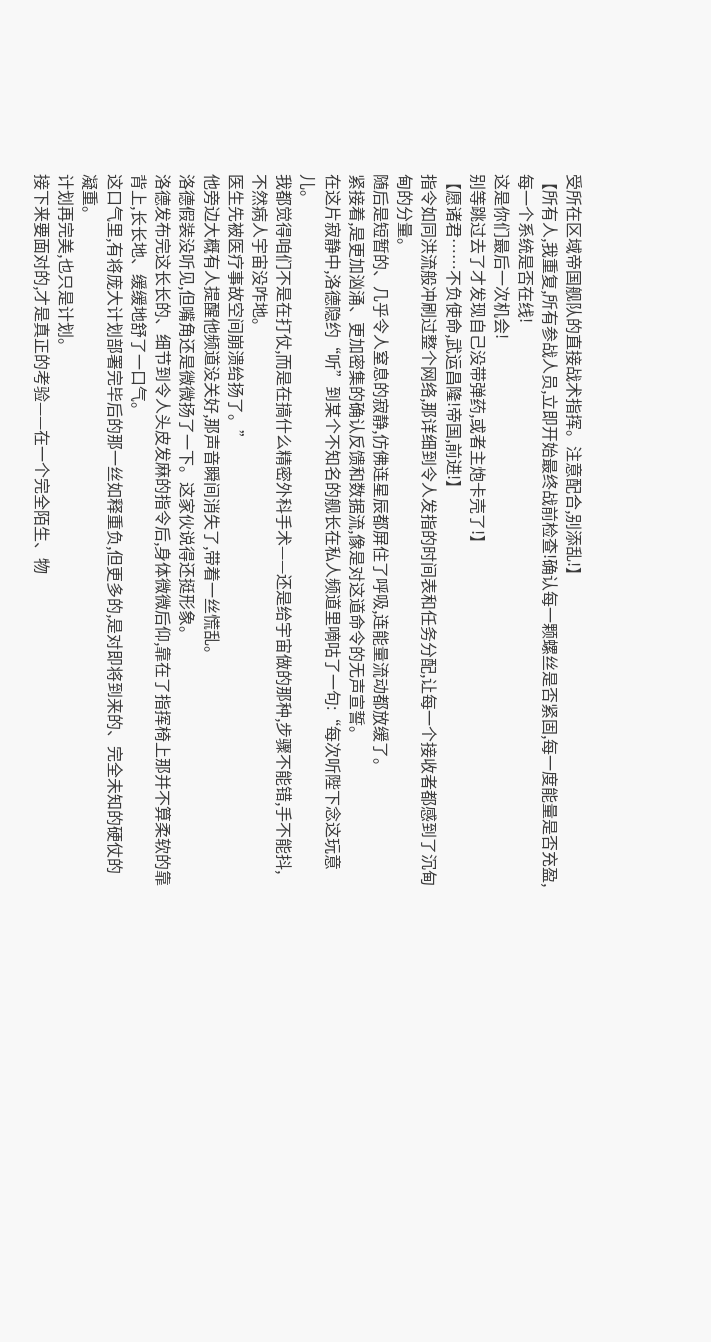受所在区域帝国舰队的直接战术指挥。注意配合,别添乱!】
【所有人,我重复,所有参战人员,立即开始最终战前检查!确认每一颗螺丝是否紧固,每一度能量是否充盈,每一个系统是否在线!
这是你们最后一次机会!
别等跳过去了才发现自己没带弹药,或者主炮卡壳了!】
【愿诸君……不负使命,武运昌隆!帝国,前进!】
指令如同洪流般冲刷过整个网络,那详细到令人发指的时间表和任务分配,让每一个接收者都感到了沉甸甸的分量。
随后是短暂的、几乎令人窒息的寂静,仿佛连星辰都屏住了呼吸,连能量流动都放缓了。
紧接着,是更加汹涌、更加密集的确认反馈和数据流,像是对这道命令的无声宣誓。
在这片寂静中,洛德隐约“听”到某个不知名的舰长在私人频道里嘀咕了一句:“每次听陛下念这玩意儿。
我都觉得咱们不是在打仗,而是在搞什么精密外科手术——还是给宇宙做的那种,步骤不能错,手不能抖,不然病人宇宙没咋地。
医生先被医疗事故空间崩溃给扬了。”
他旁边大概有人提醒他频道没关好,那声音瞬间消失了,带着一丝慌乱。
洛德假装没听见,但嘴角还是微微扬了一下。这家伙说得还挺形象。
洛德发布完这长长的、细节到令人头皮发麻的指令后,身体微微后仰,靠在了指挥椅上那并不算柔软的靠背上,长长地、缓缓地舒了一口气。
这口气里,有将庞大计划部署完毕后的那一丝如释重负,但更多的,是对即将到来的、完全未知的硬仗的凝重。
计划再完美,也只是计划。
接下来要面对的,才是真正的考验——在一个完全陌生、物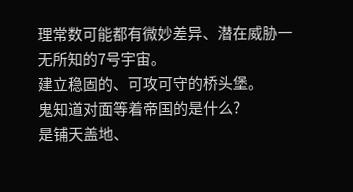理常数可能都有微妙差异、潜在威胁一无所知的7号宇宙。
建立稳固的、可攻可守的桥头堡。
鬼知道对面等着帝国的是什么?
是铺天盖地、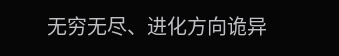无穷无尽、进化方向诡异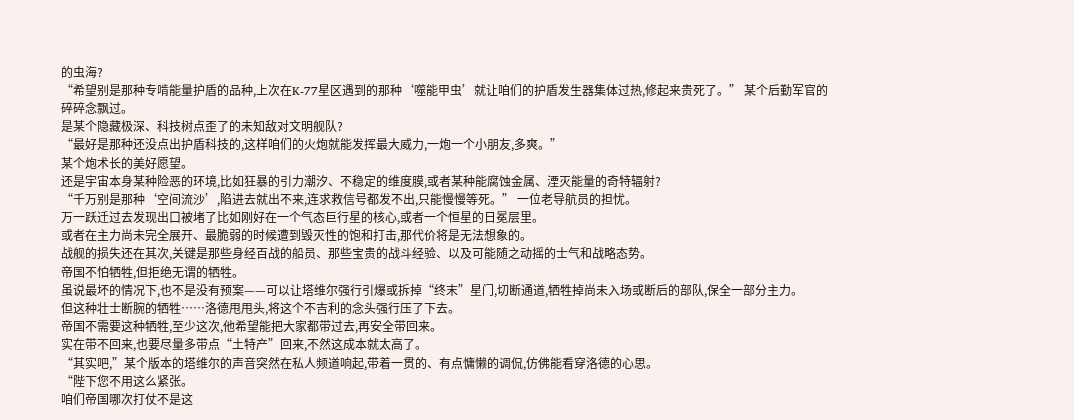的虫海?
“希望别是那种专啃能量护盾的品种,上次在K-77星区遇到的那种‘噬能甲虫’就让咱们的护盾发生器集体过热,修起来贵死了。” 某个后勤军官的碎碎念飘过。
是某个隐藏极深、科技树点歪了的未知敌对文明舰队?
“最好是那种还没点出护盾科技的,这样咱们的火炮就能发挥最大威力,一炮一个小朋友,多爽。”
某个炮术长的美好愿望。
还是宇宙本身某种险恶的环境,比如狂暴的引力潮汐、不稳定的维度膜,或者某种能腐蚀金属、湮灭能量的奇特辐射?
“千万别是那种‘空间流沙’,陷进去就出不来,连求救信号都发不出,只能慢慢等死。” 一位老导航员的担忧。
万一跃迁过去发现出口被堵了比如刚好在一个气态巨行星的核心,或者一个恒星的日冕层里。
或者在主力尚未完全展开、最脆弱的时候遭到毁灭性的饱和打击,那代价将是无法想象的。
战舰的损失还在其次,关键是那些身经百战的船员、那些宝贵的战斗经验、以及可能随之动摇的士气和战略态势。
帝国不怕牺牲,但拒绝无谓的牺牲。
虽说最坏的情况下,也不是没有预案——可以让塔维尔强行引爆或拆掉“终末”星门,切断通道,牺牲掉尚未入场或断后的部队,保全一部分主力。
但这种壮士断腕的牺牲……洛德甩甩头,将这个不吉利的念头强行压了下去。
帝国不需要这种牺牲,至少这次,他希望能把大家都带过去,再安全带回来。
实在带不回来,也要尽量多带点“土特产”回来,不然这成本就太高了。
“其实吧,”某个版本的塔维尔的声音突然在私人频道响起,带着一贯的、有点慵懒的调侃,仿佛能看穿洛德的心思。
“陛下您不用这么紧张。
咱们帝国哪次打仗不是这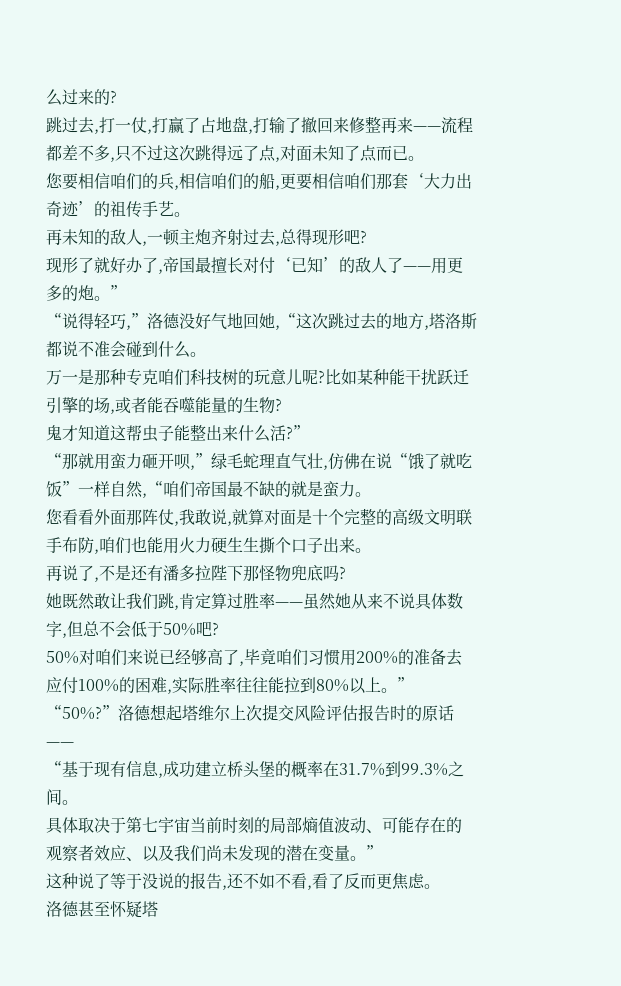么过来的?
跳过去,打一仗,打赢了占地盘,打输了撤回来修整再来——流程都差不多,只不过这次跳得远了点,对面未知了点而已。
您要相信咱们的兵,相信咱们的船,更要相信咱们那套‘大力出奇迹’的祖传手艺。
再未知的敌人,一顿主炮齐射过去,总得现形吧?
现形了就好办了,帝国最擅长对付‘已知’的敌人了——用更多的炮。”
“说得轻巧,”洛德没好气地回她,“这次跳过去的地方,塔洛斯都说不准会碰到什么。
万一是那种专克咱们科技树的玩意儿呢?比如某种能干扰跃迁引擎的场,或者能吞噬能量的生物?
鬼才知道这帮虫子能整出来什么活?”
“那就用蛮力砸开呗,”绿毛蛇理直气壮,仿佛在说“饿了就吃饭”一样自然,“咱们帝国最不缺的就是蛮力。
您看看外面那阵仗,我敢说,就算对面是十个完整的高级文明联手布防,咱们也能用火力硬生生撕个口子出来。
再说了,不是还有潘多拉陛下那怪物兜底吗?
她既然敢让我们跳,肯定算过胜率——虽然她从来不说具体数字,但总不会低于50%吧?
50%对咱们来说已经够高了,毕竟咱们习惯用200%的准备去应付100%的困难,实际胜率往往能拉到80%以上。”
“50%?”洛德想起塔维尔上次提交风险评估报告时的原话——
“基于现有信息,成功建立桥头堡的概率在31.7%到99.3%之间。
具体取决于第七宇宙当前时刻的局部熵值波动、可能存在的观察者效应、以及我们尚未发现的潜在变量。”
这种说了等于没说的报告,还不如不看,看了反而更焦虑。
洛德甚至怀疑塔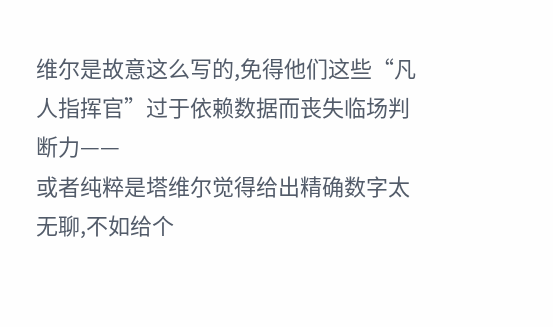维尔是故意这么写的,免得他们这些“凡人指挥官”过于依赖数据而丧失临场判断力——
或者纯粹是塔维尔觉得给出精确数字太无聊,不如给个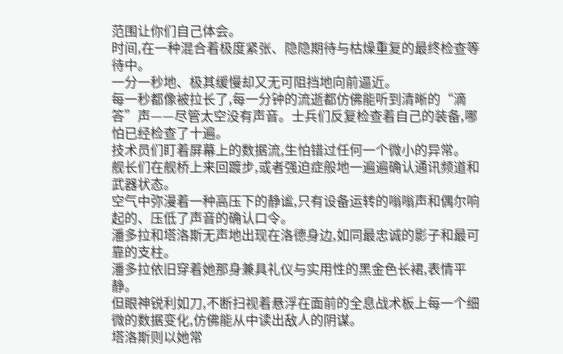范围让你们自己体会。
时间,在一种混合着极度紧张、隐隐期待与枯燥重复的最终检查等待中。
一分一秒地、极其缓慢却又无可阻挡地向前逼近。
每一秒都像被拉长了,每一分钟的流逝都仿佛能听到清晰的“滴答”声——尽管太空没有声音。士兵们反复检查着自己的装备,哪怕已经检查了十遍。
技术员们盯着屏幕上的数据流,生怕错过任何一个微小的异常。
舰长们在舰桥上来回踱步,或者强迫症般地一遍遍确认通讯频道和武器状态。
空气中弥漫着一种高压下的静谧,只有设备运转的嗡嗡声和偶尔响起的、压低了声音的确认口令。
潘多拉和塔洛斯无声地出现在洛德身边,如同最忠诚的影子和最可靠的支柱。
潘多拉依旧穿着她那身兼具礼仪与实用性的黑金色长裙,表情平静。
但眼神锐利如刀,不断扫视着悬浮在面前的全息战术板上每一个细微的数据变化,仿佛能从中读出敌人的阴谋。
塔洛斯则以她常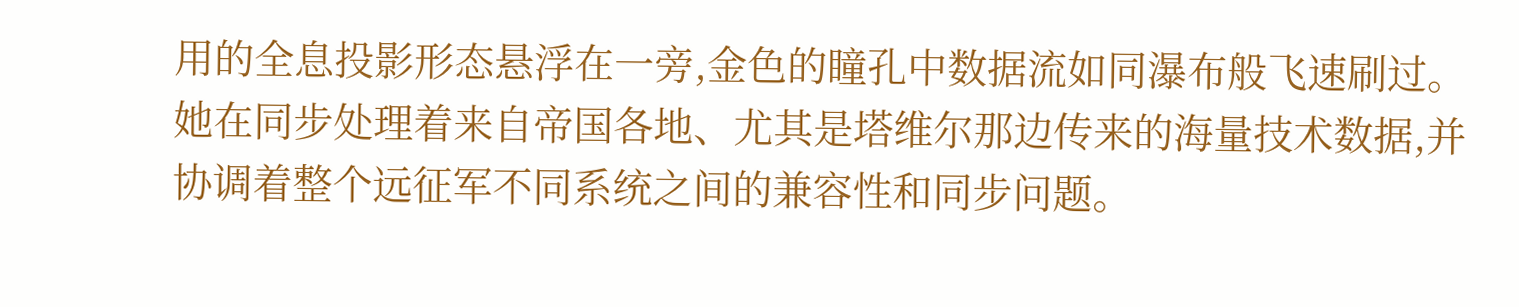用的全息投影形态悬浮在一旁,金色的瞳孔中数据流如同瀑布般飞速刷过。
她在同步处理着来自帝国各地、尤其是塔维尔那边传来的海量技术数据,并协调着整个远征军不同系统之间的兼容性和同步问题。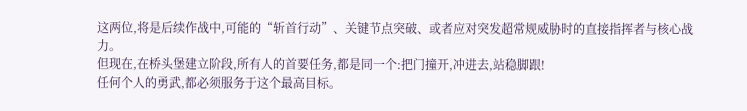这两位,将是后续作战中,可能的“斩首行动”、关键节点突破、或者应对突发超常规威胁时的直接指挥者与核心战力。
但现在,在桥头堡建立阶段,所有人的首要任务,都是同一个:把门撞开,冲进去,站稳脚跟!
任何个人的勇武,都必须服务于这个最高目标。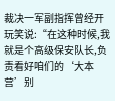裁决一军副指挥曾经开玩笑说:“在这种时候,我就是个高级保安队长,负责看好咱们的‘大本营’别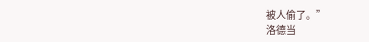被人偷了。”
洛德当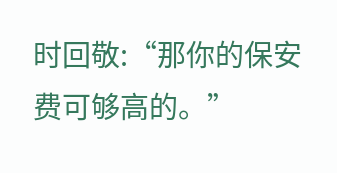时回敬:“那你的保安费可够高的。”